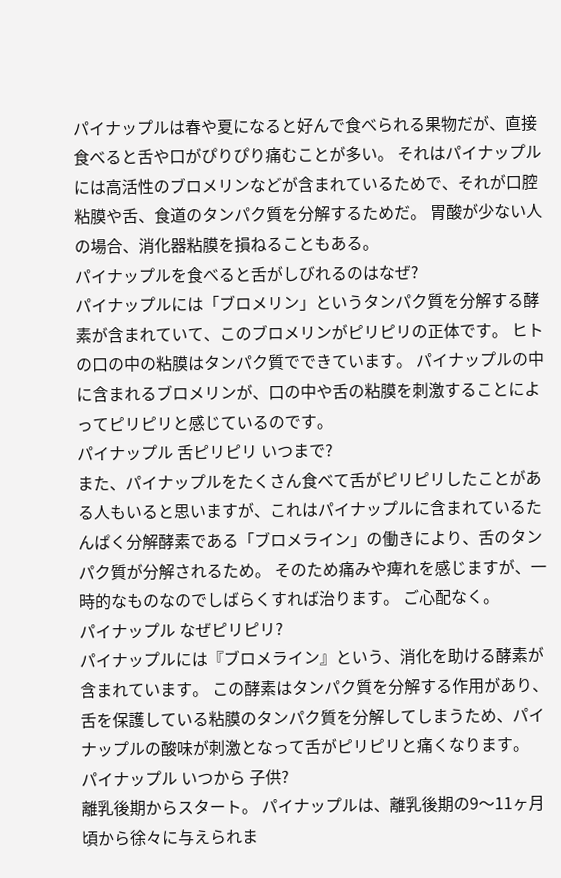パイナップルは春や夏になると好んで食べられる果物だが、直接食べると舌や口がぴりぴり痛むことが多い。 それはパイナップルには高活性のブロメリンなどが含まれているためで、それが口腔粘膜や舌、食道のタンパク質を分解するためだ。 胃酸が少ない人の場合、消化器粘膜を損ねることもある。
パイナップルを食べると舌がしびれるのはなぜ?
パイナップルには「ブロメリン」というタンパク質を分解する酵素が含まれていて、このブロメリンがピリピリの正体です。 ヒトの口の中の粘膜はタンパク質でできています。 パイナップルの中に含まれるブロメリンが、口の中や舌の粘膜を刺激することによってピリピリと感じているのです。
パイナップル 舌ピリピリ いつまで?
また、パイナップルをたくさん食べて舌がピリピリしたことがある人もいると思いますが、これはパイナップルに含まれているたんぱく分解酵素である「ブロメライン」の働きにより、舌のタンパク質が分解されるため。 そのため痛みや痺れを感じますが、一時的なものなのでしばらくすれば治ります。 ご心配なく。
パイナップル なぜピリピリ?
パイナップルには『ブロメライン』という、消化を助ける酵素が含まれています。 この酵素はタンパク質を分解する作用があり、舌を保護している粘膜のタンパク質を分解してしまうため、パイナップルの酸味が刺激となって舌がピリピリと痛くなります。
パイナップル いつから 子供?
離乳後期からスタート。 パイナップルは、離乳後期の9〜11ヶ月頃から徐々に与えられま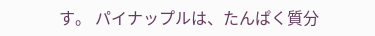す。 パイナップルは、たんぱく質分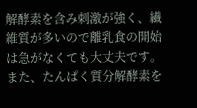解酵素を含み刺激が強く、繊維質が多いので離乳食の開始は急がなくても大丈夫です。 また、たんぱく質分解酵素を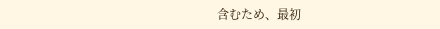含むため、最初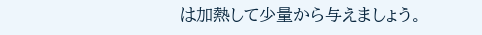は加熱して少量から与えましょう。